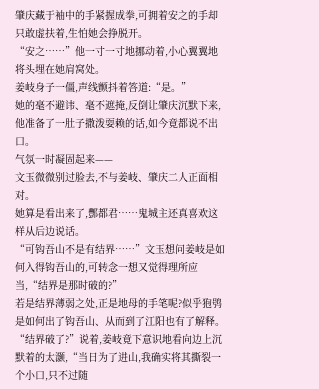肇庆藏于袖中的手紧握成拳,可拥着安之的手却只敢虚扶着,生怕她会挣脱开。
“安之……”他一寸一寸地挪动着,小心翼翼地将头埋在她肩窝处。
姜岐身子一僵,声线颤抖着答道:“是。”
她的毫不避讳、毫不遮掩,反倒让肇庆沉默下来,他准备了一肚子撒泼耍赖的话,如今竟都说不出口。
气氛一时凝固起来——
文玉微微别过脸去,不与姜岐、肇庆二人正面相对。
她算是看出来了,酆都君……鬼城主还真喜欢这样从后边说话。
“可钩吾山不是有结界……”文玉想问姜岐是如何入得钩吾山的,可转念一想又觉得理所应当,“结界是那时破的?”
若是结界薄弱之处,正是地母的手笔呢?似乎狍鸮是如何出了钩吾山、从而到了江阳也有了解释。
“结界破了?”说着,姜岐竟下意识地看向边上沉默着的太灏,“当日为了进山,我确实将其撕裂一个小口,只不过随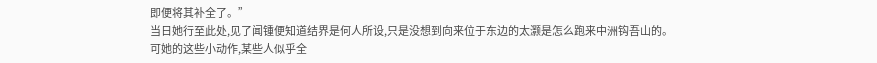即便将其补全了。”
当日她行至此处,见了闻锺便知道结界是何人所设,只是没想到向来位于东边的太灏是怎么跑来中洲钩吾山的。
可她的这些小动作,某些人似乎全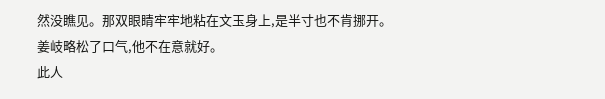然没瞧见。那双眼睛牢牢地粘在文玉身上,是半寸也不肯挪开。
姜岐略松了口气,他不在意就好。
此人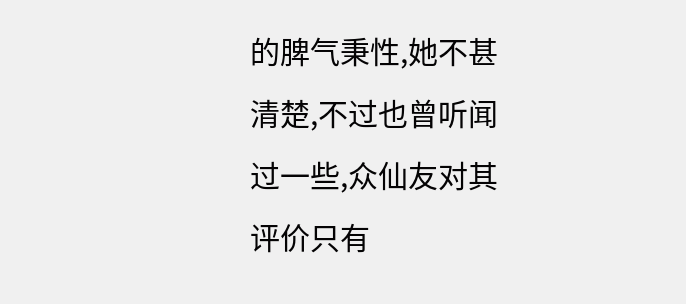的脾气秉性,她不甚清楚,不过也曾听闻过一些,众仙友对其评价只有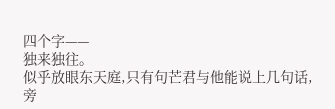四个字——
独来独往。
似乎放眼东天庭,只有句芒君与他能说上几句话,旁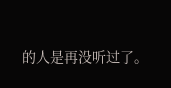的人是再没听过了。